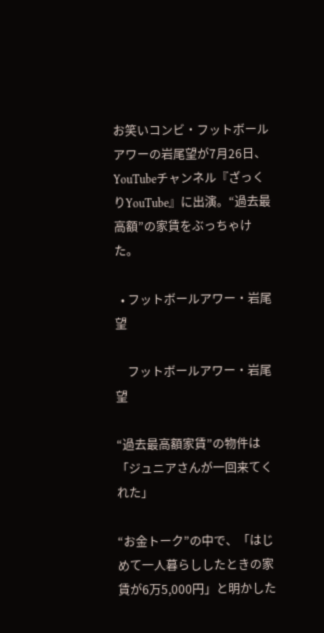お笑いコンビ・フットボールアワーの岩尾望が7月26日、YouTubeチャンネル『ざっくりYouTube』に出演。“過去最高額”の家賃をぶっちゃけた。

  • フットボールアワー・岩尾望

    フットボールアワー・岩尾望

“過去最高額家賃”の物件は「ジュニアさんが一回来てくれた」

“お金トーク”の中で、「はじめて一人暮らししたときの家賃が6万5,000円」と明かした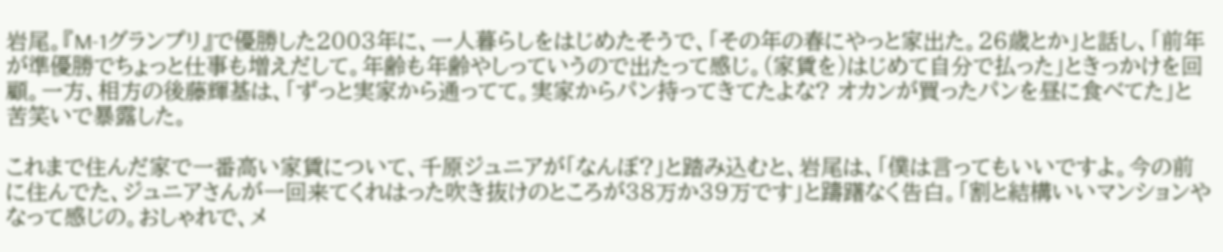岩尾。『M-1グランプリ』で優勝した2003年に、一人暮らしをはじめたそうで、「その年の春にやっと家出た。26歳とか」と話し、「前年が準優勝でちょっと仕事も増えだして。年齢も年齢やしっていうので出たって感じ。(家賃を)はじめて自分で払った」ときっかけを回顧。一方、相方の後藤輝基は、「ずっと実家から通ってて。実家からパン持ってきてたよな? オカンが買ったパンを昼に食べてた」と苦笑いで暴露した。

これまで住んだ家で一番高い家賃について、千原ジュニアが「なんぼ?」と踏み込むと、岩尾は、「僕は言ってもいいですよ。今の前に住んでた、ジュニアさんが一回来てくれはった吹き抜けのところが38万か39万です」と躊躇なく告白。「割と結構いいマンションやなって感じの。おしゃれで、メ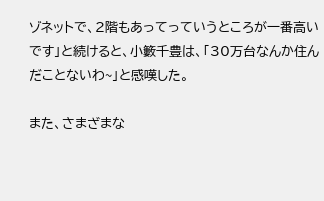ゾネットで、2階もあってっていうところが一番高いです」と続けると、小籔千豊は、「30万台なんか住んだことないわ~」と感嘆した。

また、さまざまな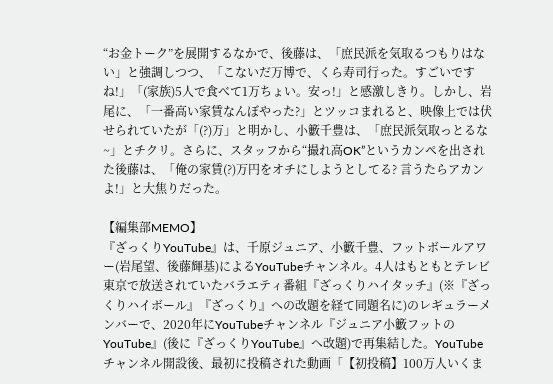“お金トーク”を展開するなかで、後藤は、「庶民派を気取るつもりはない」と強調しつつ、「こないだ万博で、くら寿司行った。すごいですね!」「(家族)5人で食べて1万ちょい。安っ!」と感激しきり。しかし、岩尾に、「一番高い家賃なんぼやった?」とツッコまれると、映像上では伏せられていたが「(?)万」と明かし、小籔千豊は、「庶民派気取っとるな~」とチクリ。さらに、スタッフから“撮れ高OK”というカンペを出された後藤は、「俺の家賃(?)万円をオチにしようとしてる? 言うたらアカンよ!」と大焦りだった。

【編集部MEMO】
『ざっくりYouTube』は、千原ジュニア、小籔千豊、フットボールアワー(岩尾望、後藤輝基)によるYouTubeチャンネル。4人はもともとテレビ東京で放送されていたバラエティ番組『ざっくりハイタッチ』(※『ざっくりハイボール』『ざっくり』への改題を経て同題名に)のレギュラーメンバーで、2020年にYouTubeチャンネル『ジュニア小籔フットのYouTube』(後に『ざっくりYouTube』へ改題)で再集結した。YouTubeチャンネル開設後、最初に投稿された動画「【初投稿】100万人いくま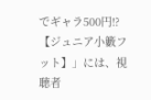でギャラ500円!?【ジュニア小籔フット】」には、視聴者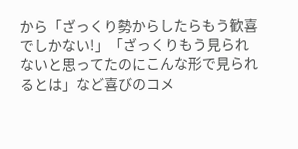から「ざっくり勢からしたらもう歓喜でしかない!」「ざっくりもう見られないと思ってたのにこんな形で見られるとは」など喜びのコメ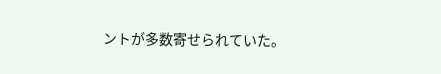ントが多数寄せられていた。